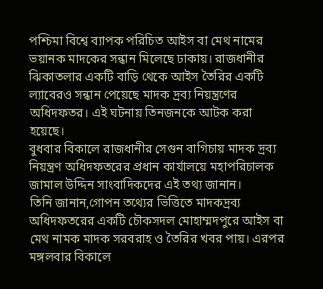পশ্চিমা বিশ্বে ব্যাপক পরিচিত আইস বা মেথ নামের ভয়ানক মাদকের সন্ধান মিলেছে ঢাকায়। রাজধানীর ঝিকাতলার একটি বাড়ি থেকে আইস তৈরির একটি ল্যাবেরও সন্ধান পেয়েছে মাদক দ্রব্য নিয়ন্ত্রণের অধিদফতর। এই ঘটনায় তিনজনকে আটক করা হয়েছে।
বুধবার বিকালে রাজধানীর সেগুন বাগিচায় মাদক দ্রব্য নিয়ন্ত্রণ অধিদফতরের প্রধান কার্যালয়ে মহাপরিচালক জামাল উদ্দিন সাংবাদিকদের এই তথ্য জানান।
তিনি জানান,গোপন তথ্যের ভিত্তিতে মাদকদ্রব্য অধিদফতরের একটি চৌকসদল মোহাম্মদপুরে আইস বা মেথ নামক মাদক সরবরাহ ও তৈরির খবর পায়। এরপর মঙ্গলবার বিকালে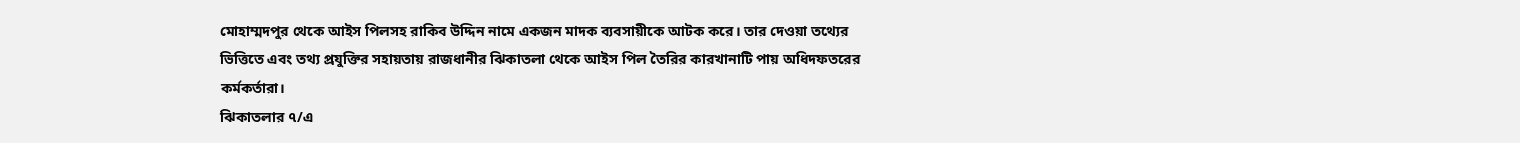মোহাম্মদপুর থেকে আইস পিলসহ রাকিব উদ্দিন নামে একজন মাদক ব্যবসায়ীকে আটক করে। তার দেওয়া তথ্যের ভিত্তিতে এবং তথ্য প্রযুক্তির সহায়তায় রাজধানীর ঝিকাতলা থেকে আইস পিল তৈরির কারখানাটি পায় অধিদফতরের কর্মকর্তারা।
ঝিকাতলার ৭/এ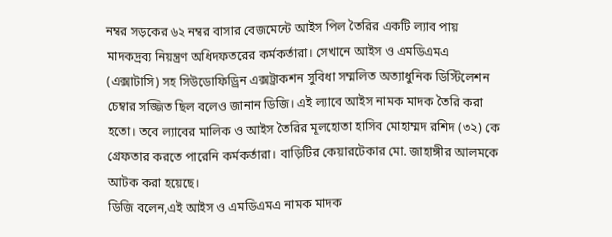নম্বর সড়কের ৬২ নম্বর বাসার বেজমেন্টে আইস পিল তৈরির একটি ল্যাব পায় মাদকদ্রব্য নিয়ন্ত্রণ অধিদফতরের কর্মকর্তারা। সেখানে আইস ও এমডিএমএ (এক্সাটাসি) সহ সিউডোফিড্রিন এক্সট্রাকশন সুবিধা সম্মলিত অত্যাধুনিক ডিস্টিলেশন চেম্বার সজ্জিত ছিল বলেও জানান ডিজি। এই ল্যাবে আইস নামক মাদক তৈরি করা হতো। তবে ল্যাবের মালিক ও আইস তৈরির মূলহোতা হাসিব মোহাম্মদ রশিদ (৩২) কে গ্রেফতার করতে পারেনি কর্মকর্তারা। বাড়িটির কেয়ারটেকার মো. জাহাঙ্গীর আলমকে আটক করা হয়েছে।
ডিজি বলেন,এই আইস ও এমডিএমএ নামক মাদক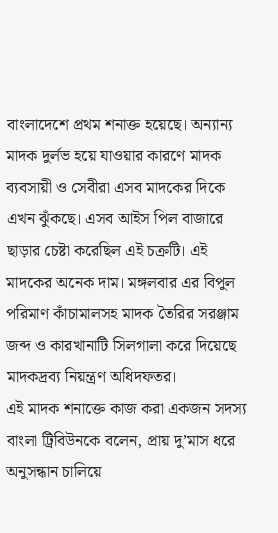বাংলাদেশে প্রথম শনাক্ত হয়েছে। অন্যান্য মাদক দুর্লভ হয়ে যাওয়ার কারণে মাদক ব্যবসায়ী ও সেবীরা এসব মাদকের দিকে এখন ঝুঁকছে। এসব আইস পিল বাজারে ছাড়ার চেষ্টা করেছিল এই চক্রটি। এই মাদকের অনেক দাম। মঙ্গলবার এর বিপুল পরিমাণ কাঁচামালসহ মাদক তৈরির সরঞ্জাম জব্দ ও কারখানাটি সিলগালা করে দিয়েছে মাদকদ্রব্য নিয়ন্ত্রণ অধিদফতর।
এই মাদক শনাক্তে কাজ করা একজন সদস্য বাংলা ট্রিবিউনকে বলেন, প্রায় দু’মাস ধরে অনুসন্ধান চালিয়ে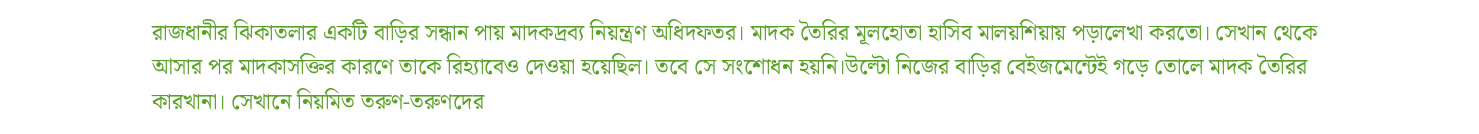রাজধানীর ঝিকাতলার একটি বাড়ির সন্ধান পায় মাদকদ্রব্য নিয়ন্ত্রণ অধিদফতর। মাদক তৈরির মূলহোতা হাসিব মালয়শিয়ায় পড়ালেখা করতো। সেখান থেকে আসার পর মাদকাসক্তির কারণে তাকে রিহ্যাবেও দেওয়া হয়েছিল। তবে সে সংশোধন হয়নি।উল্টো নিজের বাড়ির বেইজমেন্টেই গড়ে তোলে মাদক তৈরির কারখানা। সেখানে নিয়মিত তরুণ-তরুণদের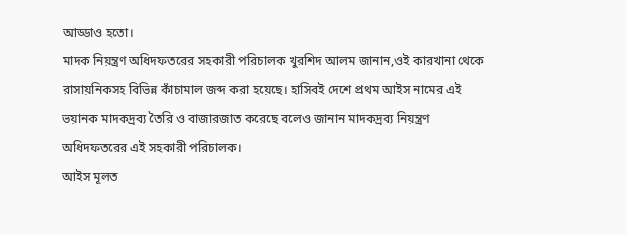আড্ডাও হতো।
মাদক নিয়ন্ত্রণ অধিদফতরের সহকারী পরিচালক খুরশিদ আলম জানান,ওই কারখানা থেকে রাসায়নিকসহ বিভিন্ন কাঁচামাল জব্দ করা হয়েছে। হাসিবই দেশে প্রথম আইস নামের এই ভয়ানক মাদকদ্রব্য তৈরি ও বাজারজাত করেছে বলেও জানান মাদকদ্রব্য নিয়ন্ত্রণ অধিদফতরের এই সহকারী পরিচালক।
আইস মূলত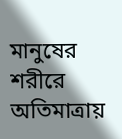মানুষের শরীরে অতিমাত্রায়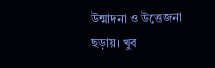উন্মাদনা ও উত্তেজনা ছড়ায়। খুব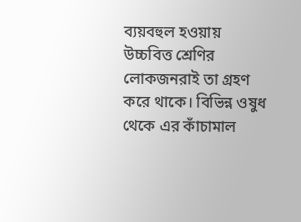ব্যয়বহুল হওয়ায় উচ্চবিত্ত শ্রেণির লোকজনরাই তা গ্রহণ করে থাকে। বিভিন্ন ওষুধ থেকে এর কাঁচামাল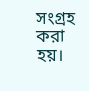সংগ্রহ করা হয়।